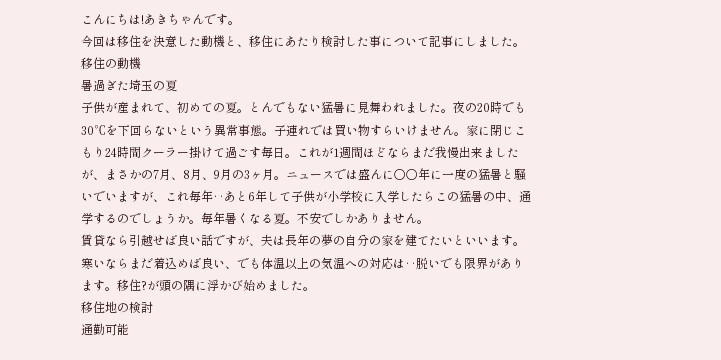こんにちは!あきちゃんです。
今回は移住を決意した動機と、移住にあたり検討した事について記事にしました。
移住の動機
暑過ぎた埼玉の夏
子供が産まれて、初めての夏。とんでもない猛暑に見舞われました。夜の20時でも30℃を下回らないという異常事態。子連れでは買い物すらいけません。家に閉じこもり24時間クーラー掛けて過ごす毎日。これが1週間ほどならまだ我慢出来ましたが、まさかの7月、8月、9月の3ヶ月。ニュースでは盛んに〇〇年に一度の猛暑と騒いでいますが、これ毎年‥あと6年して子供が小学校に入学したらこの猛暑の中、通学するのでしょうか。毎年暑くなる夏。不安でしかありません。
賃貸なら引越せば良い話ですが、夫は長年の夢の自分の家を建てたいといいます。寒いならまだ着込めば良い、でも体温以上の気温への対応は‥脱いでも限界があります。移住?が頭の隅に浮かび始めました。
移住地の検討
通勤可能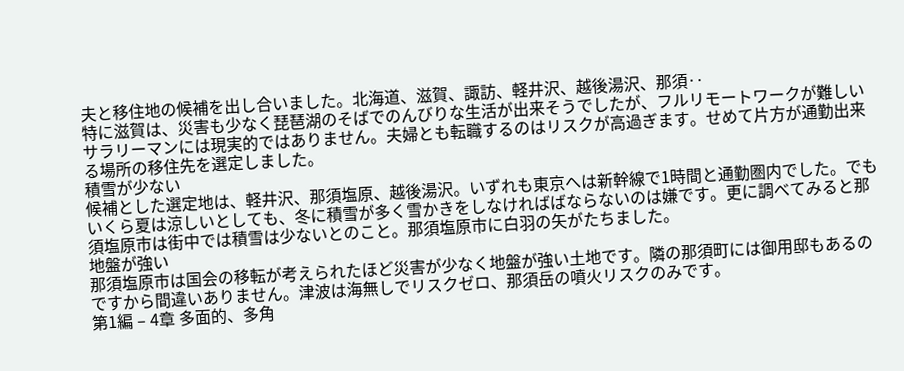夫と移住地の候補を出し合いました。北海道、滋賀、諏訪、軽井沢、越後湯沢、那須‥
特に滋賀は、災害も少なく琵琶湖のそばでのんびりな生活が出来そうでしたが、フルリモートワークが難しいサラリーマンには現実的ではありません。夫婦とも転職するのはリスクが高過ぎます。せめて片方が通勤出来る場所の移住先を選定しました。
積雪が少ない
候補とした選定地は、軽井沢、那須塩原、越後湯沢。いずれも東京へは新幹線で1時間と通勤圏内でした。でもいくら夏は涼しいとしても、冬に積雪が多く雪かきをしなければばならないのは嫌です。更に調べてみると那須塩原市は街中では積雪は少ないとのこと。那須塩原市に白羽の矢がたちました。
地盤が強い
那須塩原市は国会の移転が考えられたほど災害が少なく地盤が強い土地です。隣の那須町には御用邸もあるのですから間違いありません。津波は海無しでリスクゼロ、那須岳の噴火リスクのみです。
第1編 – 4章 多面的、多角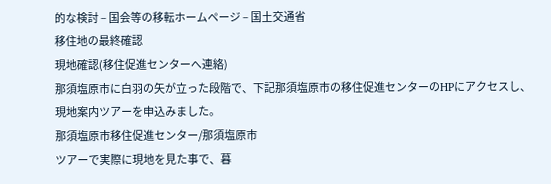的な検討 – 国会等の移転ホームページ – 国土交通省
移住地の最終確認
現地確認(移住促進センターへ連絡)
那須塩原市に白羽の矢が立った段階で、下記那須塩原市の移住促進センターのHPにアクセスし、現地案内ツアーを申込みました。
那須塩原市移住促進センター/那須塩原市
ツアーで実際に現地を見た事で、暮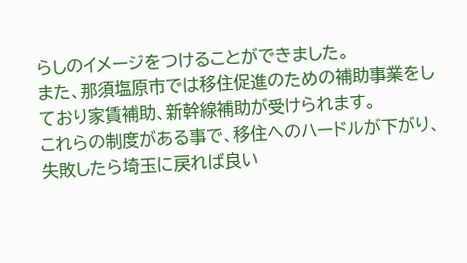らしのイメージをつけることができました。
また、那須塩原市では移住促進のための補助事業をしており家賃補助、新幹線補助が受けられます。
これらの制度がある事で、移住へのハードルが下がり、失敗したら埼玉に戻れば良い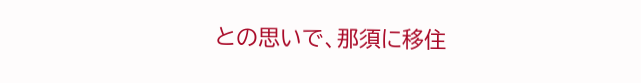との思いで、那須に移住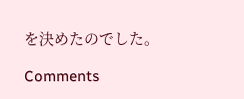を決めたのでした。

Comments